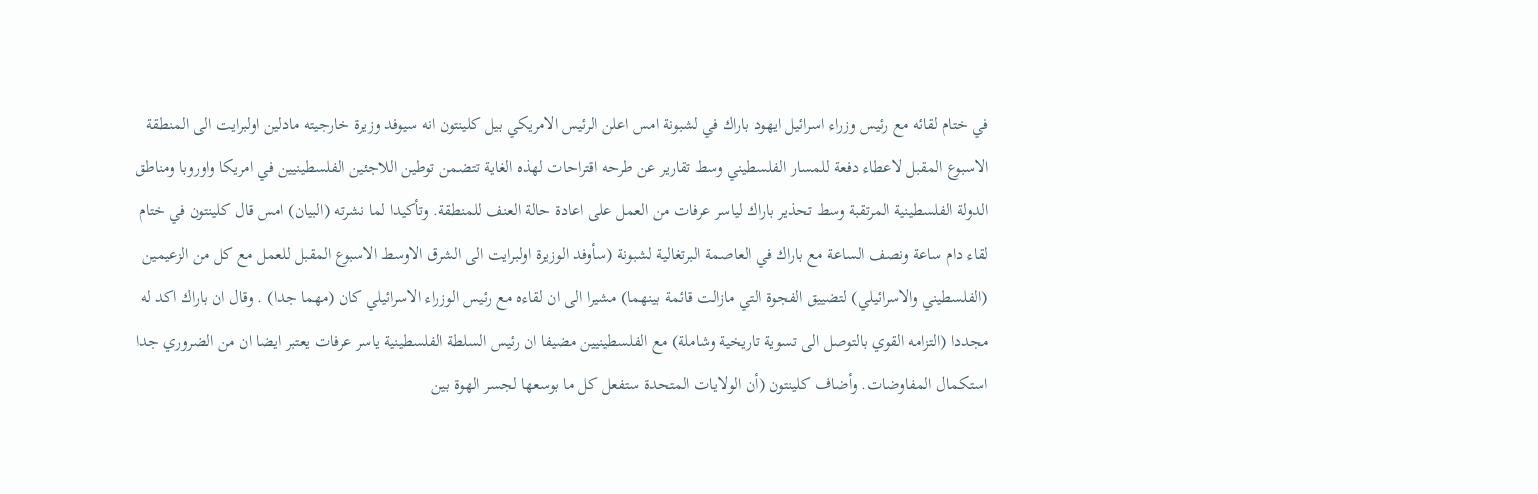في ختام لقائه مع رئيس وزراء اسرائيل ايهود باراك في لشبونة امس اعلن الرئيس الامريكي بيل كلينتون انه سيوفد وزيرة خارجيته مادلين اولبرايت الى المنطقة الاسبوع المقبل لاعطاء دفعة للمسار الفلسطيني وسط تقارير عن طرحه اقتراحات لهذه الغاية تتضمن توطين اللاجئين الفلسطينيين في امريكا واوروبا ومناطق الدولة الفلسطينية المرتقبة وسط تحذير باراك لياسر عرفات من العمل على اعادة حالة العنف للمنطقة. وتأكيدا لما نشرته (البيان) امس قال كلينتون في ختام لقاء دام ساعة ونصف الساعة مع باراك في العاصمة البرتغالية لشبونة (سأوفد الوزيرة اولبرايت الى الشرق الاوسط الاسبوع المقبل للعمل مع كل من الزعيمين (الفلسطيني والاسرائيلي) لتضييق الفجوة التي مازالت قائمة بينهما) مشيرا الى ان لقاءه مع رئيس الوزراء الاسرائيلي كان (مهما جدا) . وقال ان باراك اكد له مجددا (التزامه القوي بالتوصل الى تسوية تاريخية وشاملة) مع الفلسطينيين مضيفا ان رئيس السلطة الفلسطينية ياسر عرفات يعتبر ايضا ان من الضروري جدا استكمال المفاوضات. وأضاف كلينتون (أن الولايات المتحدة ستفعل كل ما بوسعها لجسر الهوة بين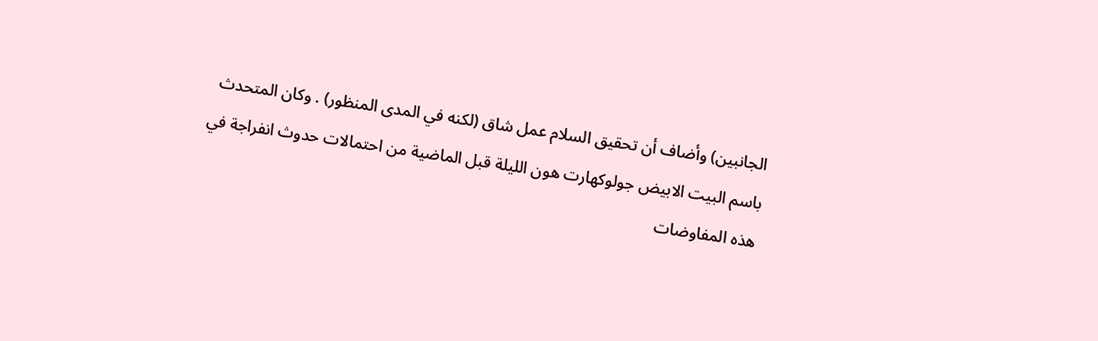الجانبين) وأضاف أن تحقيق السلام عمل شاق (لكنه في المدى المنظور) . وكان المتحدث باسم البيت الابيض جولوكهارت هون الليلة قبل الماضية من احتمالات حدوث انفراجة في هذه المفاوضات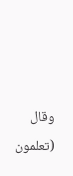وقال (تعلمون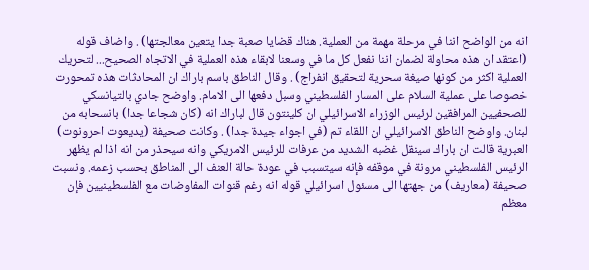انه من الواضح اننا في مرحلة مهمة من العملية. هناك قضايا صعبة جدا يتعين معالجتها) . واضاف قوله (اعتقد ان هذه محاولة لضمان اننا نفعل كل ما في وسعنا لابقاء هذه العملية في الاتجاه الصحيح... لتحريك العملية اكثر من كونها صيغة سحرية لتحقيق انفراج) . وقال الناطق باسم باراك ان المحادثات هذه تمحورت خصوصا على عملية السلام على المسار الفلسطيني وسبل دفعها الى الامام. واوضح جادي بالتيانسكي للصحفيين المرافقين لرئيس الوزراء الاسرائيلي ان كلينتون قال لباراك انه (كان شجاعا جدا) بانسحابه من لبنان. واوضح الناطق الاسرائيلي ان اللقاء تم (في اجواء جيدة جدا) . وكانت صحيفة (يديعوت احرونوت) العبرية قالت ان باراك سينقل غضبه الشديد من عرفات للرئيس الامريكي وانه سيحذر من انه اذا لم يظهر الرئيس الفلسطيني مرونة في موقفه فإنه سيتسبب في عودة حالة العنف الى المناطق بحسب زعمه. ونسبت صحيفة (معاريف) من جهتها الى مسئول اسرائيلي قوله انه رغم قنوات المفاوضات مع الفلسطينيين فإن معظم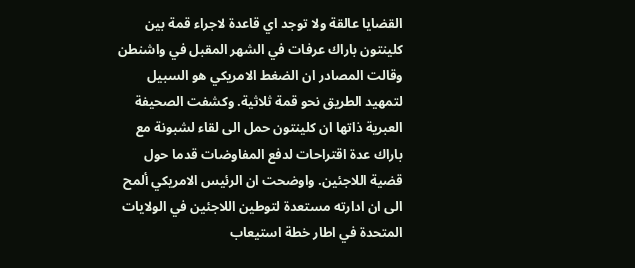القضايا عالقة ولا توجد اي قاعدة لاجراء قمة بين كلينتون باراك عرفات في الشهر المقبل في واشنطن وقالت المصادر ان الضغط الامريكي هو السبيل لتمهيد الطريق نحو قمة ثلاثية. وكشفت الصحيفة العبرية ذاتها ان كلينتون حمل الى لقاء لشبونة مع باراك عدة اقتراحات لدفع المفاوضات قدما حول قضية اللاجئين. واوضحت ان الرئيس الامريكي ألمح الى ان ادارته مستعدة لتوطين اللاجئين في الولايات المتحدة في اطار خطة استيعاب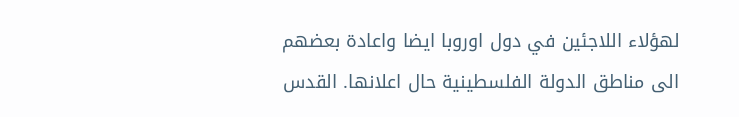لهؤلاء اللاجئين في دول اوروبا ايضا واعادة بعضهم الى مناطق الدولة الفلسطينية حال اعلانها. القدس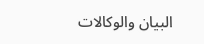البيان والوكالات